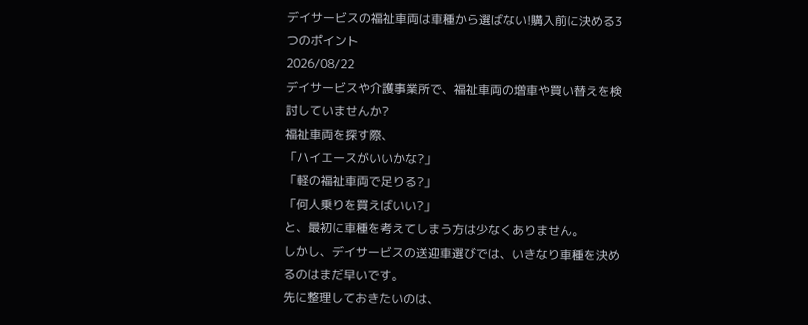デイサービスの福祉車両は車種から選ばない!購入前に決める3つのポイント
2026/08/22
デイサービスや介護事業所で、福祉車両の増車や買い替えを検討していませんか?
福祉車両を探す際、
「ハイエースがいいかな?」
「軽の福祉車両で足りる?」
「何人乗りを買えばいい?」
と、最初に車種を考えてしまう方は少なくありません。
しかし、デイサービスの送迎車選びでは、いきなり車種を決めるのはまだ早いです。
先に整理しておきたいのは、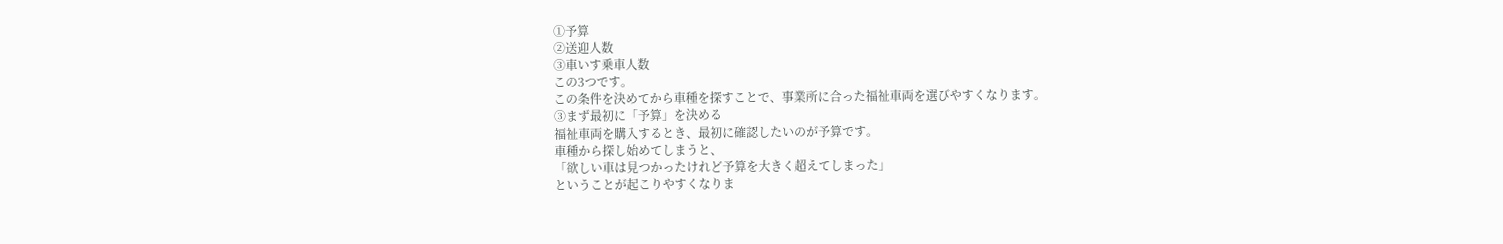①予算
②送迎人数
③車いす乗車人数
この3つです。
この条件を決めてから車種を探すことで、事業所に合った福祉車両を選びやすくなります。
③まず最初に「予算」を決める
福祉車両を購入するとき、最初に確認したいのが予算です。
車種から探し始めてしまうと、
「欲しい車は見つかったけれど予算を大きく超えてしまった」
ということが起こりやすくなりま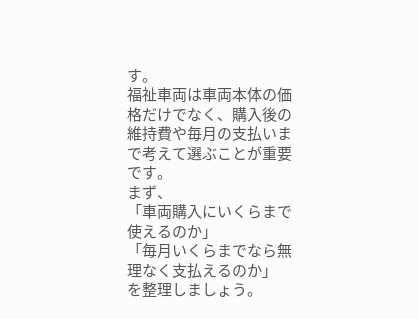す。
福祉車両は車両本体の価格だけでなく、購入後の維持費や毎月の支払いまで考えて選ぶことが重要です。
まず、
「車両購入にいくらまで使えるのか」
「毎月いくらまでなら無理なく支払えるのか」
を整理しましょう。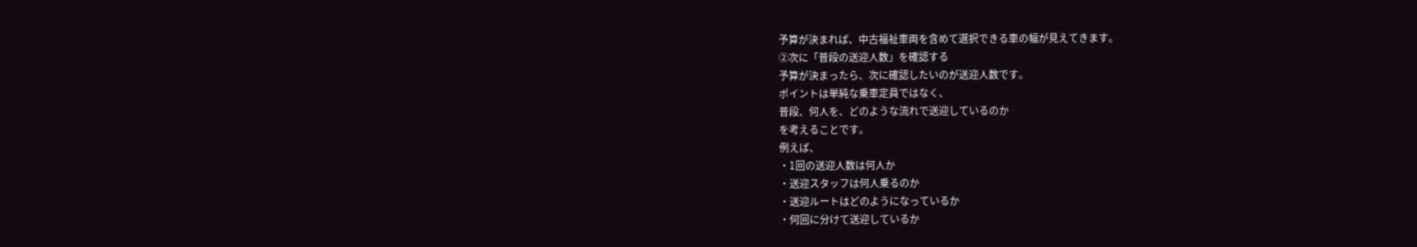予算が決まれば、中古福祉車両を含めて選択できる車の幅が見えてきます。
②次に「普段の送迎人数」を確認する
予算が決まったら、次に確認したいのが送迎人数です。
ポイントは単純な乗車定員ではなく、
普段、何人を、どのような流れで送迎しているのか
を考えることです。
例えば、
・1回の送迎人数は何人か
・送迎スタッフは何人乗るのか
・送迎ルートはどのようになっているか
・何回に分けて送迎しているか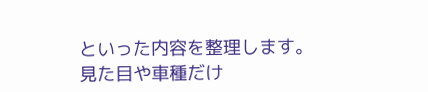といった内容を整理します。
見た目や車種だけ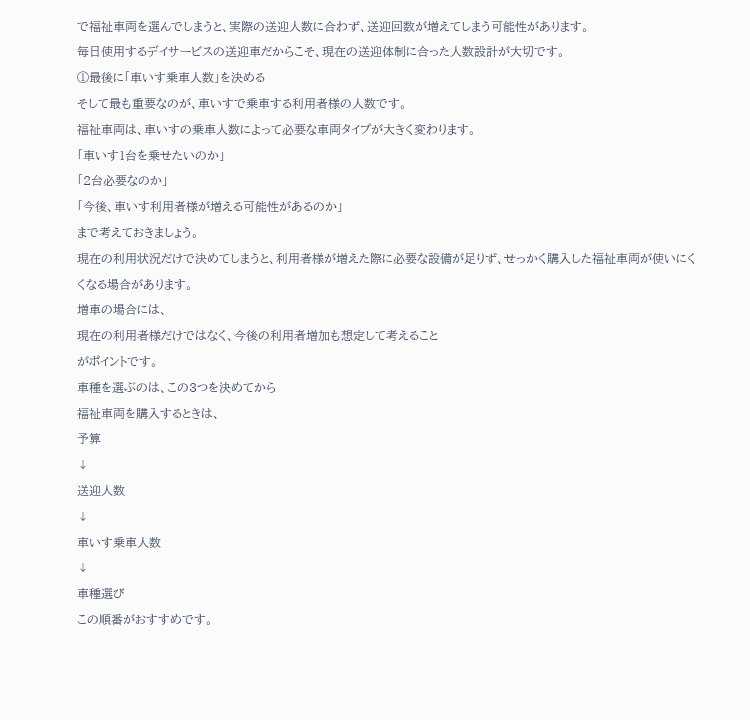で福祉車両を選んでしまうと、実際の送迎人数に合わず、送迎回数が増えてしまう可能性があります。
毎日使用するデイサービスの送迎車だからこそ、現在の送迎体制に合った人数設計が大切です。
①最後に「車いす乗車人数」を決める
そして最も重要なのが、車いすで乗車する利用者様の人数です。
福祉車両は、車いすの乗車人数によって必要な車両タイプが大きく変わります。
「車いす1台を乗せたいのか」
「2台必要なのか」
「今後、車いす利用者様が増える可能性があるのか」
まで考えておきましょう。
現在の利用状況だけで決めてしまうと、利用者様が増えた際に必要な設備が足りず、せっかく購入した福祉車両が使いにくくなる場合があります。
増車の場合には、
現在の利用者様だけではなく、今後の利用者増加も想定して考えること
がポイントです。
車種を選ぶのは、この3つを決めてから
福祉車両を購入するときは、
予算
↓
送迎人数
↓
車いす乗車人数
↓
車種選び
この順番がおすすめです。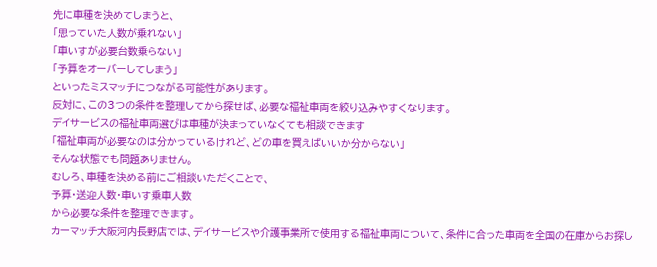先に車種を決めてしまうと、
「思っていた人数が乗れない」
「車いすが必要台数乗らない」
「予算をオーバーしてしまう」
といったミスマッチにつながる可能性があります。
反対に、この3つの条件を整理してから探せば、必要な福祉車両を絞り込みやすくなります。
デイサービスの福祉車両選びは車種が決まっていなくても相談できます
「福祉車両が必要なのは分かっているけれど、どの車を買えばいいか分からない」
そんな状態でも問題ありません。
むしろ、車種を決める前にご相談いただくことで、
予算・送迎人数・車いす乗車人数
から必要な条件を整理できます。
カーマッチ大阪河内長野店では、デイサービスや介護事業所で使用する福祉車両について、条件に合った車両を全国の在庫からお探し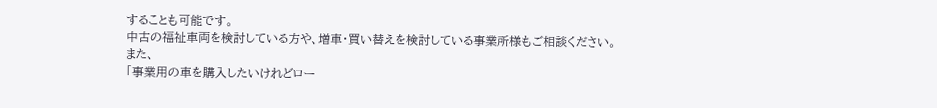することも可能です。
中古の福祉車両を検討している方や、増車・買い替えを検討している事業所様もご相談ください。
また、
「事業用の車を購入したいけれどロー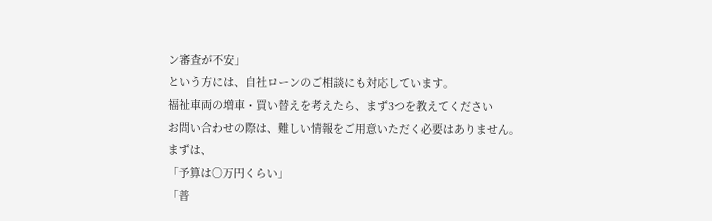ン審査が不安」
という方には、自社ローンのご相談にも対応しています。
福祉車両の増車・買い替えを考えたら、まず3つを教えてください
お問い合わせの際は、難しい情報をご用意いただく必要はありません。
まずは、
「予算は○万円くらい」
「普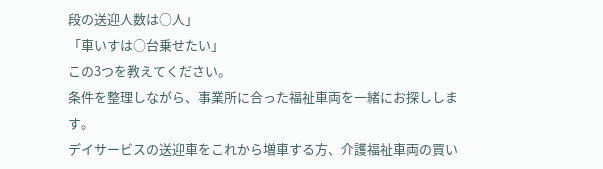段の送迎人数は○人」
「車いすは○台乗せたい」
この3つを教えてください。
条件を整理しながら、事業所に合った福祉車両を一緒にお探しします。
デイサービスの送迎車をこれから増車する方、介護福祉車両の買い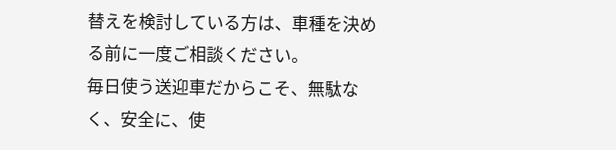替えを検討している方は、車種を決める前に一度ご相談ください。
毎日使う送迎車だからこそ、無駄なく、安全に、使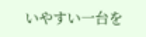いやすい一台を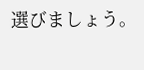選びましょう。